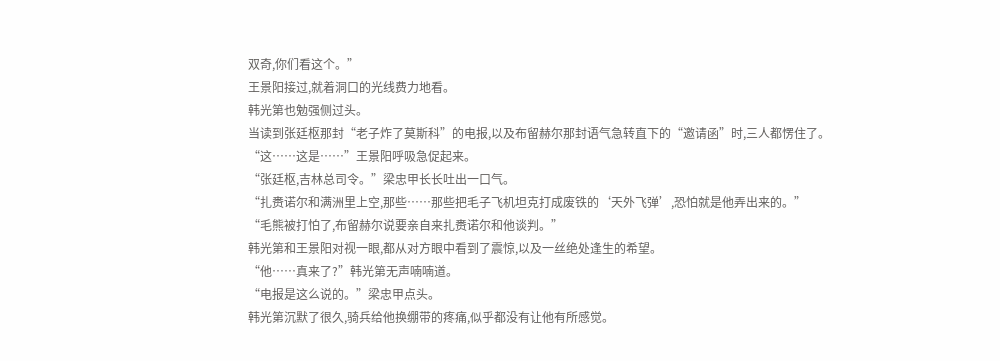双奇,你们看这个。”
王景阳接过,就着洞口的光线费力地看。
韩光第也勉强侧过头。
当读到张廷枢那封“老子炸了莫斯科”的电报,以及布留赫尔那封语气急转直下的“邀请函”时,三人都愣住了。
“这……这是……”王景阳呼吸急促起来。
“张廷枢,吉林总司令。”梁忠甲长长吐出一口气。
“扎赉诺尔和满洲里上空,那些……那些把毛子飞机坦克打成废铁的‘天外飞弹’,恐怕就是他弄出来的。”
“毛熊被打怕了,布留赫尔说要亲自来扎赉诺尔和他谈判。”
韩光第和王景阳对视一眼,都从对方眼中看到了震惊,以及一丝绝处逢生的希望。
“他……真来了?”韩光第无声喃喃道。
“电报是这么说的。”梁忠甲点头。
韩光第沉默了很久,骑兵给他换绷带的疼痛,似乎都没有让他有所感觉。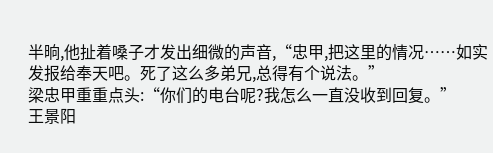半晌,他扯着嗓子才发出细微的声音,“忠甲,把这里的情况……如实发报给奉天吧。死了这么多弟兄,总得有个说法。”
梁忠甲重重点头:“你们的电台呢?我怎么一直没收到回复。”
王景阳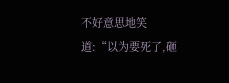不好意思地笑道:“以为要死了,砸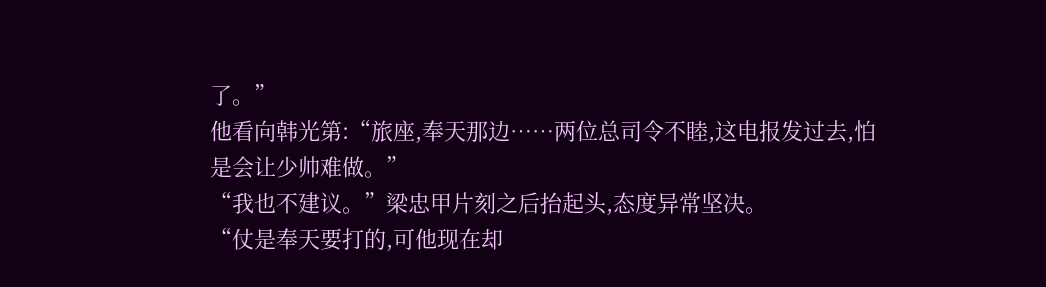了。”
他看向韩光第:“旅座,奉天那边……两位总司令不睦,这电报发过去,怕是会让少帅难做。”
“我也不建议。”梁忠甲片刻之后抬起头,态度异常坚决。
“仗是奉天要打的,可他现在却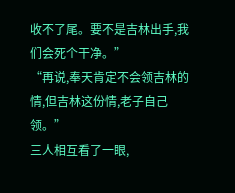收不了尾。要不是吉林出手,我们会死个干净。”
“再说,奉天肯定不会领吉林的情,但吉林这份情,老子自己领。”
三人相互看了一眼,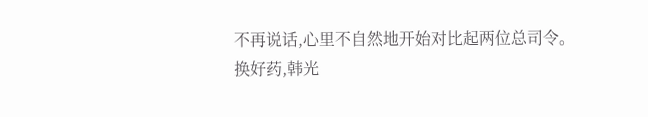不再说话,心里不自然地开始对比起两位总司令。
换好药,韩光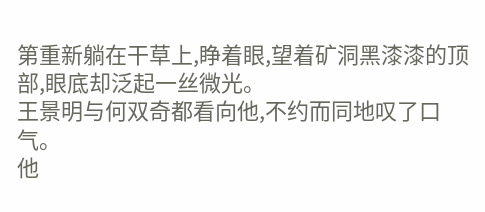第重新躺在干草上,睁着眼,望着矿洞黑漆漆的顶部,眼底却泛起一丝微光。
王景明与何双奇都看向他,不约而同地叹了口气。
他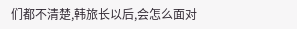们都不清楚,韩旅长以后,会怎么面对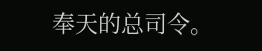奉天的总司令。